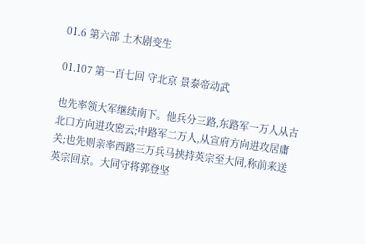01.6 第六部 土木剧变生

01.107 第一百七回 守北京 景泰帝动武

也先率领大军继续南下。他兵分三路,东路军一万人从古北口方向进攻密云;中路军二万人,从宣府方向进攻居庸关;也先则亲率西路三万兵马挟持英宗至大同,称前来送英宗回京。大同守将郭登坚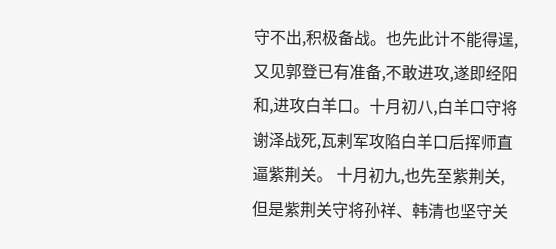守不出,积极备战。也先此计不能得逞,又见郭登已有准备,不敢进攻,遂即经阳和,进攻白羊口。十月初八,白羊口守将谢泽战死,瓦剌军攻陷白羊口后挥师直逼紫荆关。 十月初九,也先至紫荆关,但是紫荆关守将孙祥、韩清也坚守关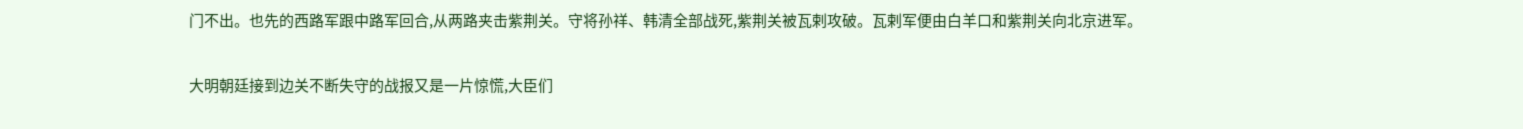门不出。也先的西路军跟中路军回合,从两路夹击紫荆关。守将孙祥、韩清全部战死,紫荆关被瓦剌攻破。瓦剌军便由白羊口和紫荆关向北京进军。

大明朝廷接到边关不断失守的战报又是一片惊慌,大臣们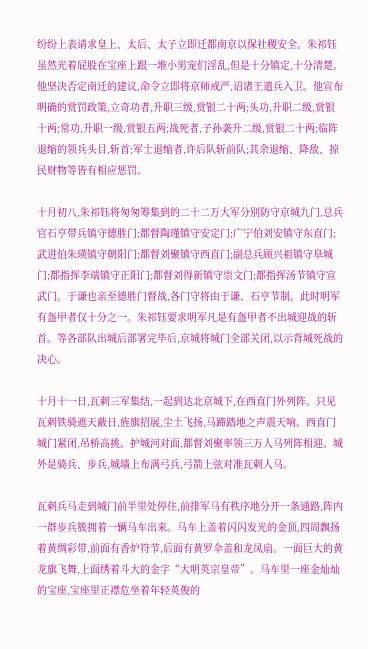纷纷上表请求皇上、太后、太子立即迁都南京以保社稷安全。朱祁钰虽然光着屁股在宝座上跟一堆小男宠们淫乱,但是十分镇定,十分清楚。他坚决否定南迁的建议,命令立即将京师戒严,诏诸王遣兵入卫。他宣布明确的赏罚政策,立奇功者,升职三级,赏银二十两;头功,升职二级,赏银十两;常功,升职一级,赏银五两;战死者,子孙袭升二级,赏银二十两;临阵退缩的领兵头目,斩首;军士退缩者,许后队斩前队;其余退缩、降敌、掠民财物等皆有相应惩罚。

十月初八,朱祁钰将匆匆筹集到的二十二万大军分别防守京城九门,总兵官石亨带兵镇守德胜门;都督陶瑾镇守安定门;广宁伯刘安镇守东直门;武进伯朱瑛镇守朝阳门;都督刘聚镇守西直门;副总兵顾兴祖镇守阜城门;都指挥李端镇守正阳门;都督刘得新镇守崇文门;都指挥汤节镇守宣武门。于谦也亲至德胜门督战,各门守将由于谦、石亨节制。此时明军有盔甲者仅十分之一。朱祁钰要求明军凡是有盔甲者不出城迎战的斩首。等各部队出城后部署完毕后,京城将城门全部关闭,以示背城死战的决心。

十月十一日,瓦剌三军集结,一起到达北京城下,在西直门外列阵。只见瓦剌铁骑遮天蔽日,旌旗招展,尘土飞扬,马蹄踏地之声震天响。西直门城门紧闭,吊桥高挑。护城河对面,都督刘聚率领三万人马列阵相迎。城外是骑兵、步兵,城墙上布满弓兵,弓箭上弦对准瓦剌人马。

瓦剌兵马走到城门前半里处停住,前排军马有秩序地分开一条通路,阵内一群步兵簇拥着一辆马车出来。马车上盖着闪闪发光的金顶,四周飘扬着黄绸彩带,前面有香炉符节,后面有黄罗伞盖和龙凤扇。一面巨大的黄龙旗飞舞,上面绣着斗大的金字“大明英宗皇帝”。马车里一座金灿灿的宝座,宝座里正襟危坐着年轻英俊的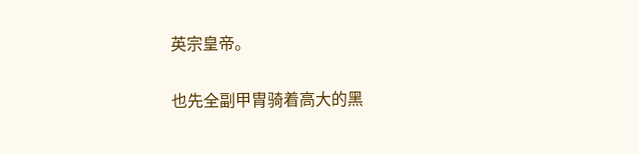英宗皇帝。

也先全副甲胄骑着高大的黑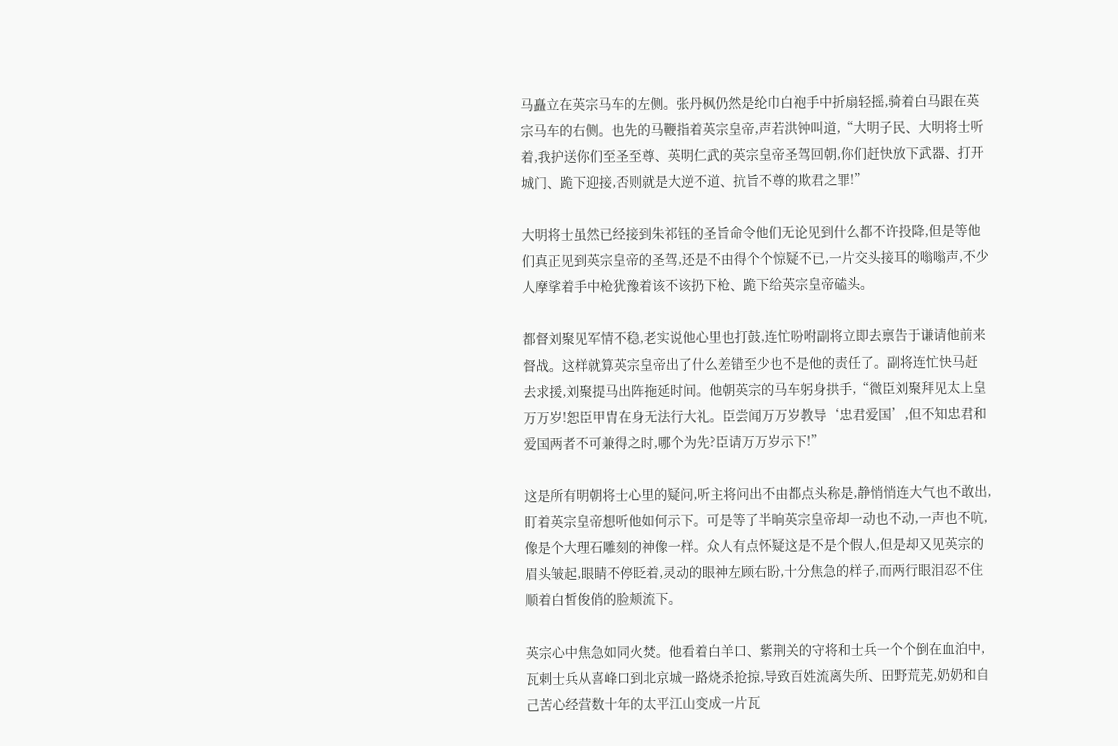马矗立在英宗马车的左侧。张丹枫仍然是纶巾白袍手中折扇轻摇,骑着白马跟在英宗马车的右侧。也先的马鞭指着英宗皇帝,声若洪钟叫道,“大明子民、大明将士听着,我护送你们至圣至尊、英明仁武的英宗皇帝圣驾回朝,你们赶快放下武器、打开城门、跪下迎接,否则就是大逆不道、抗旨不尊的欺君之罪!”

大明将士虽然已经接到朱祁钰的圣旨命令他们无论见到什么都不许投降,但是等他们真正见到英宗皇帝的圣驾,还是不由得个个惊疑不已,一片交头接耳的嗡嗡声,不少人摩挲着手中枪犹豫着该不该扔下枪、跪下给英宗皇帝磕头。

都督刘聚见军情不稳,老实说他心里也打鼓,连忙吩咐副将立即去禀告于谦请他前来督战。这样就算英宗皇帝出了什么差错至少也不是他的责任了。副将连忙快马赶去求援,刘聚提马出阵拖延时间。他朝英宗的马车躬身拱手,“微臣刘聚拜见太上皇万万岁!恕臣甲胄在身无法行大礼。臣尝闻万万岁教导‘忠君爱国’,但不知忠君和爱国两者不可兼得之时,哪个为先?臣请万万岁示下!”

这是所有明朝将士心里的疑问,听主将问出不由都点头称是,静悄悄连大气也不敢出,盯着英宗皇帝想听他如何示下。可是等了半晌英宗皇帝却一动也不动,一声也不吭,像是个大理石雕刻的神像一样。众人有点怀疑这是不是个假人,但是却又见英宗的眉头皱起,眼睛不停眨着,灵动的眼神左顾右盼,十分焦急的样子,而两行眼泪忍不住顺着白皙俊俏的脸颊流下。

英宗心中焦急如同火焚。他看着白羊口、紫荆关的守将和士兵一个个倒在血泊中,瓦剌士兵从喜峰口到北京城一路烧杀抢掠,导致百姓流离失所、田野荒芜,奶奶和自己苦心经营数十年的太平江山变成一片瓦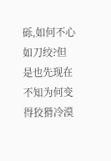砾,如何不心如刀绞?但是也先现在不知为何变得狡猾冷漠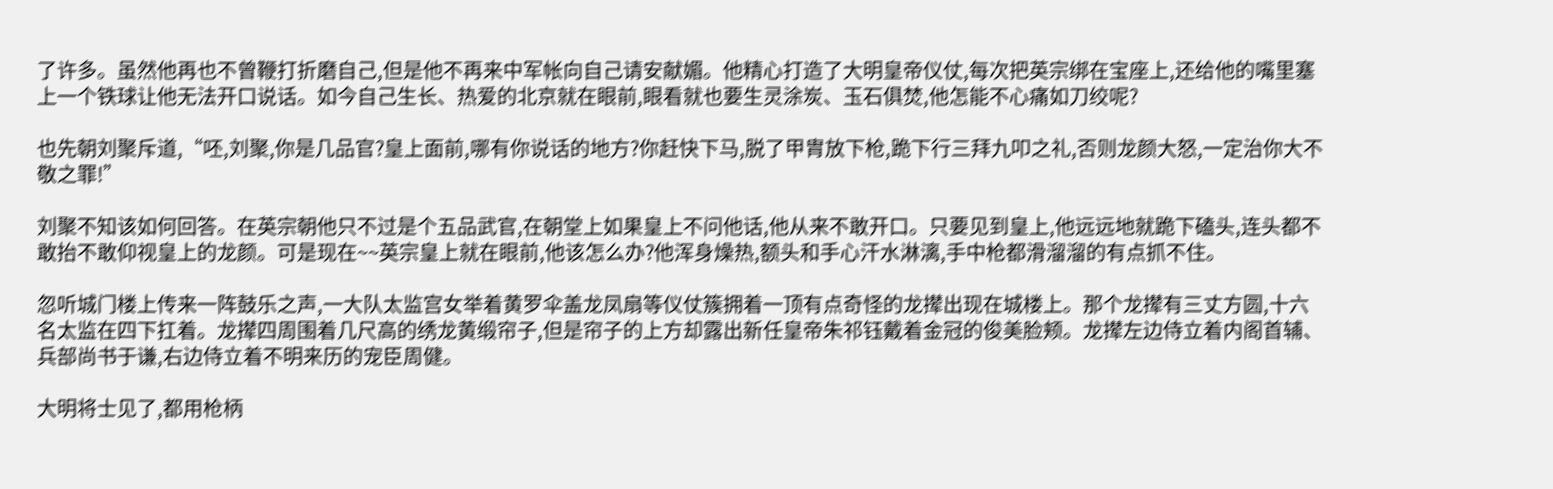了许多。虽然他再也不曾鞭打折磨自己,但是他不再来中军帐向自己请安献媚。他精心打造了大明皇帝仪仗,每次把英宗绑在宝座上,还给他的嘴里塞上一个铁球让他无法开口说话。如今自己生长、热爱的北京就在眼前,眼看就也要生灵涂炭、玉石俱焚,他怎能不心痛如刀绞呢?

也先朝刘聚斥道,“呸,刘聚,你是几品官?皇上面前,哪有你说话的地方?你赶快下马,脱了甲胄放下枪,跪下行三拜九叩之礼,否则龙颜大怒,一定治你大不敬之罪!”

刘聚不知该如何回答。在英宗朝他只不过是个五品武官,在朝堂上如果皇上不问他话,他从来不敢开口。只要见到皇上,他远远地就跪下磕头,连头都不敢抬不敢仰视皇上的龙颜。可是现在~~英宗皇上就在眼前,他该怎么办?他浑身燥热,额头和手心汗水淋漓,手中枪都滑溜溜的有点抓不住。

忽听城门楼上传来一阵鼓乐之声,一大队太监宫女举着黄罗伞盖龙凤扇等仪仗簇拥着一顶有点奇怪的龙撵出现在城楼上。那个龙撵有三丈方圆,十六名太监在四下扛着。龙撵四周围着几尺高的绣龙黄缎帘子,但是帘子的上方却露出新任皇帝朱祁钰戴着金冠的俊美脸颊。龙撵左边侍立着内阁首辅、兵部尚书于谦,右边侍立着不明来历的宠臣周健。

大明将士见了,都用枪柄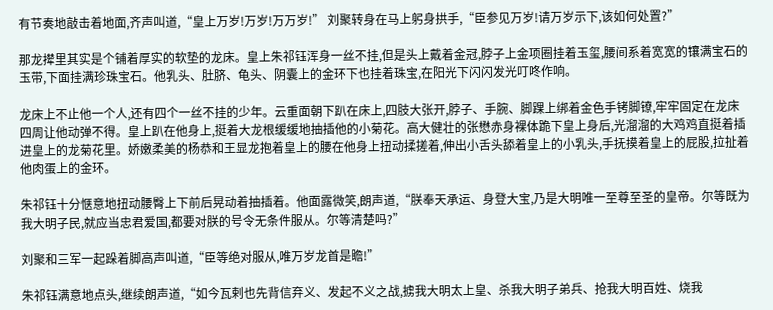有节奏地敲击着地面,齐声叫道,“皇上万岁!万岁!万万岁!” 刘聚转身在马上躬身拱手,“臣参见万岁!请万岁示下,该如何处置?”

那龙撵里其实是个铺着厚实的软垫的龙床。皇上朱祁钰浑身一丝不挂,但是头上戴着金冠,脖子上金项圈挂着玉玺,腰间系着宽宽的镶满宝石的玉带,下面挂满珍珠宝石。他乳头、肚脐、龟头、阴囊上的金环下也挂着珠宝,在阳光下闪闪发光叮咚作响。

龙床上不止他一个人,还有四个一丝不挂的少年。云重面朝下趴在床上,四肢大张开,脖子、手腕、脚踝上绑着金色手铐脚镣,牢牢固定在龙床四周让他动弹不得。皇上趴在他身上,挺着大龙根缓缓地抽插他的小菊花。高大健壮的张懋赤身裸体跪下皇上身后,光溜溜的大鸡鸡直挺着插进皇上的龙菊花里。娇嫩柔美的杨恭和王显龙抱着皇上的腰在他身上扭动揉搓着,伸出小舌头舔着皇上的小乳头,手抚摸着皇上的屁股,拉扯着他肉蛋上的金环。

朱祁钰十分惬意地扭动腰臀上下前后晃动着抽插着。他面露微笑,朗声道,“朕奉天承运、身登大宝,乃是大明唯一至尊至圣的皇帝。尔等既为我大明子民,就应当忠君爱国,都要对朕的号令无条件服从。尔等清楚吗?”

刘聚和三军一起跺着脚高声叫道,“臣等绝对服从,唯万岁龙首是瞻!”

朱祁钰满意地点头,继续朗声道,“如今瓦剌也先背信弃义、发起不义之战,掳我大明太上皇、杀我大明子弟兵、抢我大明百姓、烧我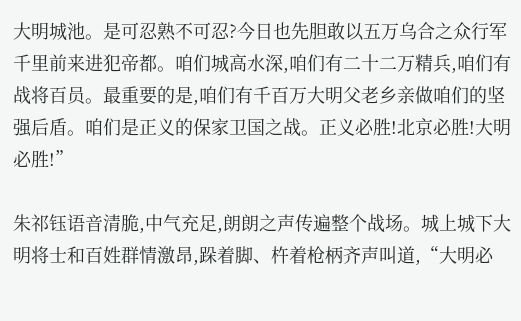大明城池。是可忍熟不可忍?今日也先胆敢以五万乌合之众行军千里前来进犯帝都。咱们城高水深,咱们有二十二万精兵,咱们有战将百员。最重要的是,咱们有千百万大明父老乡亲做咱们的坚强后盾。咱们是正义的保家卫国之战。正义必胜!北京必胜!大明必胜!”

朱祁钰语音清脆,中气充足,朗朗之声传遍整个战场。城上城下大明将士和百姓群情激昂,跺着脚、杵着枪柄齐声叫道,“大明必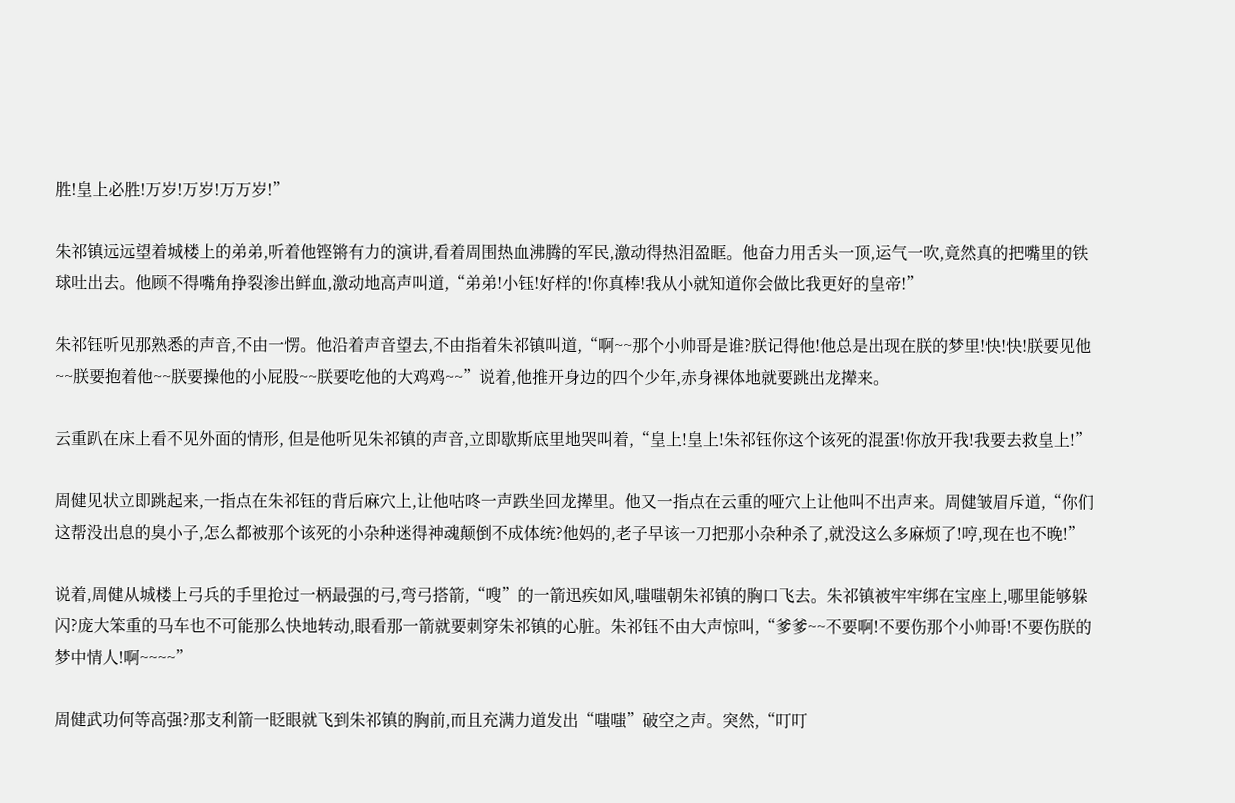胜!皇上必胜!万岁!万岁!万万岁!”

朱祁镇远远望着城楼上的弟弟,听着他铿锵有力的演讲,看着周围热血沸腾的军民,激动得热泪盈眶。他奋力用舌头一顶,运气一吹,竟然真的把嘴里的铁球吐出去。他顾不得嘴角挣裂渗出鲜血,激动地高声叫道,“弟弟!小钰!好样的!你真棒!我从小就知道你会做比我更好的皇帝!”

朱祁钰听见那熟悉的声音,不由一愣。他沿着声音望去,不由指着朱祁镇叫道,“啊~~那个小帅哥是谁?朕记得他!他总是出现在朕的梦里!快!快!朕要见他~~朕要抱着他~~朕要操他的小屁股~~朕要吃他的大鸡鸡~~”说着,他推开身边的四个少年,赤身裸体地就要跳出龙撵来。

云重趴在床上看不见外面的情形, 但是他听见朱祁镇的声音,立即歇斯底里地哭叫着,“皇上!皇上!朱祁钰你这个该死的混蛋!你放开我!我要去救皇上!”

周健见状立即跳起来,一指点在朱祁钰的背后麻穴上,让他咕咚一声跌坐回龙撵里。他又一指点在云重的哑穴上让他叫不出声来。周健皱眉斥道,“你们这帮没出息的臭小子,怎么都被那个该死的小杂种迷得神魂颠倒不成体统?他妈的,老子早该一刀把那小杂种杀了,就没这么多麻烦了!哼,现在也不晚!”

说着,周健从城楼上弓兵的手里抢过一柄最强的弓,弯弓搭箭,“嗖”的一箭迅疾如风,嗤嗤朝朱祁镇的胸口飞去。朱祁镇被牢牢绑在宝座上,哪里能够躲闪?庞大笨重的马车也不可能那么快地转动,眼看那一箭就要刺穿朱祁镇的心脏。朱祁钰不由大声惊叫,“爹爹~~不要啊!不要伤那个小帅哥!不要伤朕的梦中情人!啊~~~~”

周健武功何等高强?那支利箭一眨眼就飞到朱祁镇的胸前,而且充满力道发出“嗤嗤”破空之声。突然,“叮叮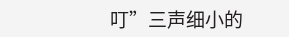叮”三声细小的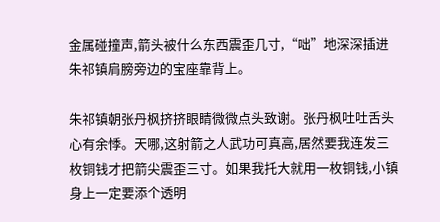金属碰撞声,箭头被什么东西震歪几寸,“咄”地深深插进朱祁镇肩膀旁边的宝座靠背上。

朱祁镇朝张丹枫挤挤眼睛微微点头致谢。张丹枫吐吐舌头心有余悸。天哪,这射箭之人武功可真高,居然要我连发三枚铜钱才把箭尖震歪三寸。如果我托大就用一枚铜钱,小镇身上一定要添个透明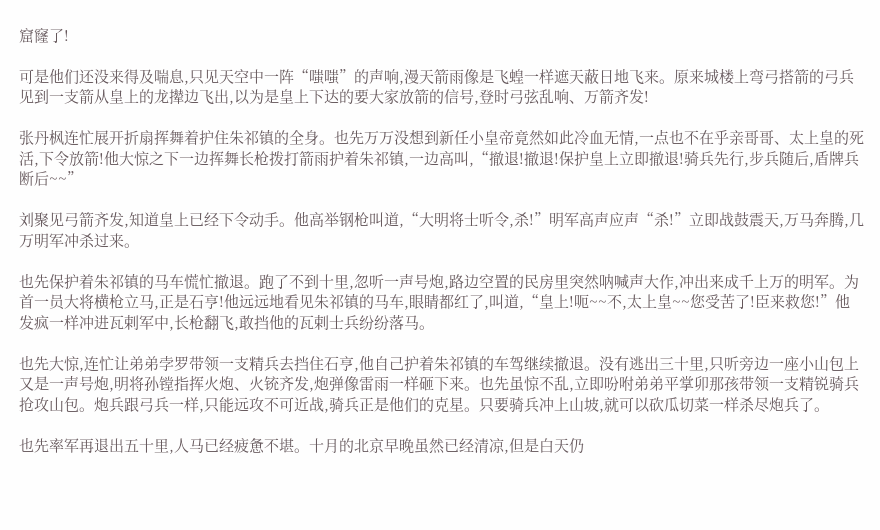窟窿了!

可是他们还没来得及喘息,只见天空中一阵“嗤嗤”的声响,漫天箭雨像是飞蝗一样遮天蔽日地飞来。原来城楼上弯弓搭箭的弓兵见到一支箭从皇上的龙撵边飞出,以为是皇上下达的要大家放箭的信号,登时弓弦乱响、万箭齐发!

张丹枫连忙展开折扇挥舞着护住朱祁镇的全身。也先万万没想到新任小皇帝竟然如此冷血无情,一点也不在乎亲哥哥、太上皇的死活,下令放箭!他大惊之下一边挥舞长枪拨打箭雨护着朱祁镇,一边高叫,“撤退!撤退!保护皇上立即撤退!骑兵先行,步兵随后,盾牌兵断后~~”

刘聚见弓箭齐发,知道皇上已经下令动手。他高举钢枪叫道,“大明将士听令,杀!”明军高声应声“杀!”立即战鼓震天,万马奔腾,几万明军冲杀过来。

也先保护着朱祁镇的马车慌忙撤退。跑了不到十里,忽听一声号炮,路边空置的民房里突然呐喊声大作,冲出来成千上万的明军。为首一员大将横枪立马,正是石亨!他远远地看见朱祁镇的马车,眼睛都红了,叫道,“皇上!呃~~不,太上皇~~您受苦了!臣来救您!”他发疯一样冲进瓦剌军中,长枪翻飞,敢挡他的瓦剌士兵纷纷落马。

也先大惊,连忙让弟弟孛罗带领一支精兵去挡住石亨,他自己护着朱祁镇的车驾继续撤退。没有逃出三十里,只听旁边一座小山包上又是一声号炮,明将孙镗指挥火炮、火铳齐发,炮弹像雷雨一样砸下来。也先虽惊不乱,立即吩咐弟弟平掌卯那孩带领一支精锐骑兵抢攻山包。炮兵跟弓兵一样,只能远攻不可近战,骑兵正是他们的克星。只要骑兵冲上山坡,就可以砍瓜切菜一样杀尽炮兵了。

也先率军再退出五十里,人马已经疲惫不堪。十月的北京早晚虽然已经清凉,但是白天仍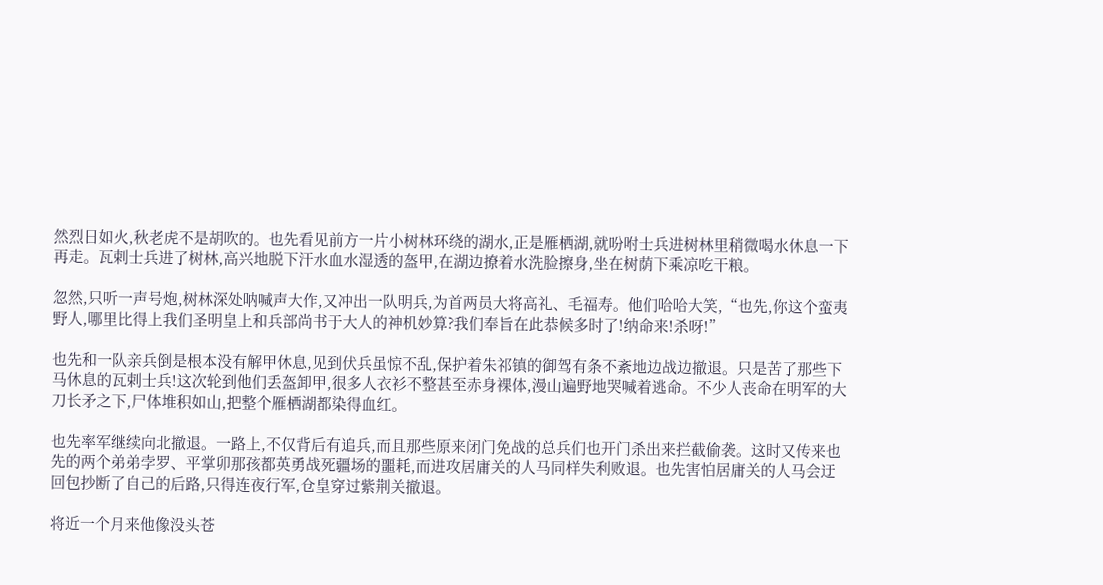然烈日如火,秋老虎不是胡吹的。也先看见前方一片小树林环绕的湖水,正是雁栖湖,就吩咐士兵进树林里稍微喝水休息一下再走。瓦剌士兵进了树林,高兴地脱下汗水血水湿透的盔甲,在湖边撩着水洗脸擦身,坐在树荫下乘凉吃干粮。

忽然,只听一声号炮,树林深处呐喊声大作,又冲出一队明兵,为首两员大将高礼、毛福寿。他们哈哈大笑,“也先,你这个蛮夷野人,哪里比得上我们圣明皇上和兵部尚书于大人的神机妙算?我们奉旨在此恭候多时了!纳命来!杀呀!”

也先和一队亲兵倒是根本没有解甲休息,见到伏兵虽惊不乱,保护着朱祁镇的御驾有条不紊地边战边撤退。只是苦了那些下马休息的瓦剌士兵!这次轮到他们丢盔卸甲,很多人衣衫不整甚至赤身裸体,漫山遍野地哭喊着逃命。不少人丧命在明军的大刀长矛之下,尸体堆积如山,把整个雁栖湖都染得血红。

也先率军继续向北撤退。一路上,不仅背后有追兵,而且那些原来闭门免战的总兵们也开门杀出来拦截偷袭。这时又传来也先的两个弟弟孛罗、平掌卯那孩都英勇战死疆场的噩耗,而进攻居庸关的人马同样失利败退。也先害怕居庸关的人马会迂回包抄断了自己的后路,只得连夜行军,仓皇穿过紫荆关撤退。

将近一个月来他像没头苍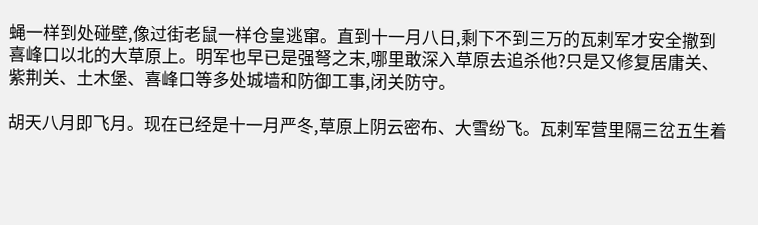蝇一样到处碰壁,像过街老鼠一样仓皇逃窜。直到十一月八日,剩下不到三万的瓦剌军才安全撤到喜峰口以北的大草原上。明军也早已是强弩之末,哪里敢深入草原去追杀他?只是又修复居庸关、紫荆关、土木堡、喜峰口等多处城墙和防御工事,闭关防守。

胡天八月即飞月。现在已经是十一月严冬,草原上阴云密布、大雪纷飞。瓦剌军营里隔三岔五生着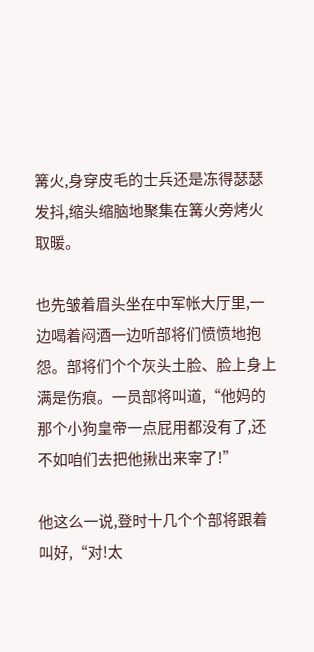篝火,身穿皮毛的士兵还是冻得瑟瑟发抖,缩头缩脑地聚集在篝火旁烤火取暖。

也先皱着眉头坐在中军帐大厅里,一边喝着闷酒一边听部将们愤愤地抱怨。部将们个个灰头土脸、脸上身上满是伤痕。一员部将叫道,“他妈的那个小狗皇帝一点屁用都没有了,还不如咱们去把他揪出来宰了!”

他这么一说,登时十几个个部将跟着叫好,“对!太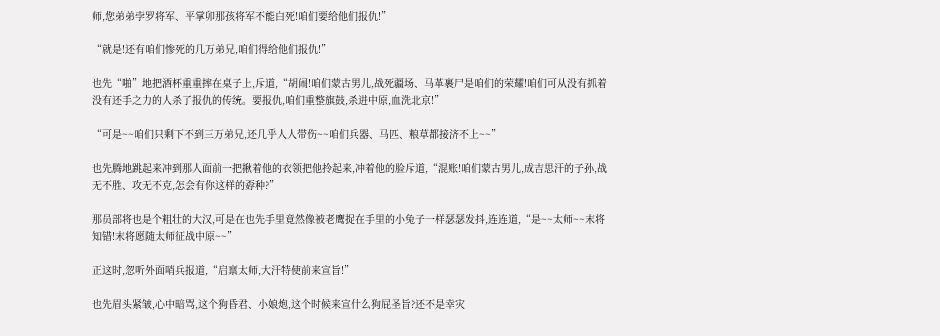师,您弟弟孛罗将军、平掌卯那孩将军不能白死!咱们要给他们报仇!”

“就是!还有咱们惨死的几万弟兄,咱们得给他们报仇!”

也先“啪”地把酒杯重重摔在桌子上,斥道,“胡闹!咱们蒙古男儿,战死疆场、马革裹尸是咱们的荣耀!咱们可从没有抓着没有还手之力的人杀了报仇的传统。要报仇,咱们重整旗鼓,杀进中原,血洗北京!”

“可是~~咱们只剩下不到三万弟兄,还几乎人人带伤~~咱们兵器、马匹、粮草都接济不上~~”

也先腾地跳起来冲到那人面前一把揪着他的衣领把他拎起来,冲着他的脸斥道,“混账!咱们蒙古男儿,成吉思汗的子孙,战无不胜、攻无不克,怎会有你这样的孬种?”

那员部将也是个粗壮的大汉,可是在也先手里竟然像被老鹰捉在手里的小兔子一样瑟瑟发抖,连连道,“是~~太师~~末将知错!末将愿随太师征战中原~~”

正这时,忽听外面哨兵报道,“启禀太师,大汗特使前来宣旨!”

也先眉头紧皱,心中暗骂,这个狗昏君、小娘炮,这个时候来宣什么狗屁圣旨?还不是幸灾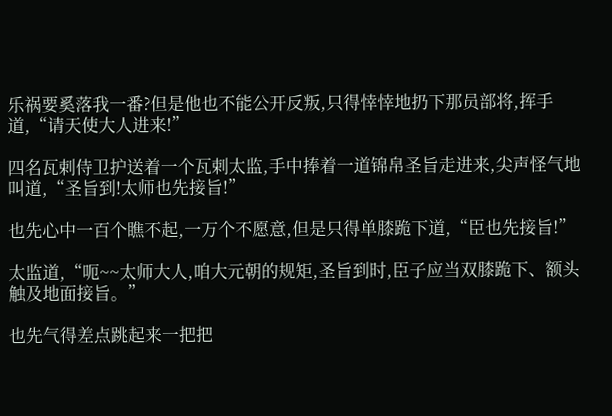乐祸要奚落我一番?但是他也不能公开反叛,只得悻悻地扔下那员部将,挥手道,“请天使大人进来!”

四名瓦剌侍卫护送着一个瓦剌太监,手中捧着一道锦帛圣旨走进来,尖声怪气地叫道,“圣旨到!太师也先接旨!”

也先心中一百个瞧不起,一万个不愿意,但是只得单膝跪下道,“臣也先接旨!”

太监道,“呃~~太师大人,咱大元朝的规矩,圣旨到时,臣子应当双膝跪下、额头触及地面接旨。”

也先气得差点跳起来一把把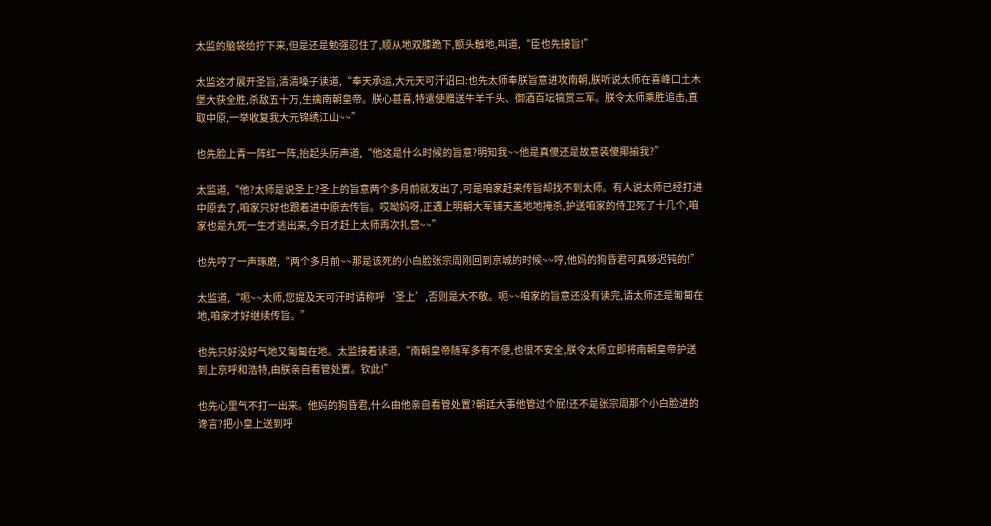太监的脑袋给拧下来,但是还是勉强忍住了,顺从地双膝跪下,额头触地,叫道,“臣也先接旨!”

太监这才展开圣旨,清清嗓子读道,“奉天承运,大元天可汗诏曰:也先太师奉朕旨意进攻南朝,朕听说太师在喜峰口土木堡大获全胜,杀敌五十万,生擒南朝皇帝。朕心甚喜,特遣使赠送牛羊千头、御酒百坛犒赏三军。朕令太师乘胜追击,直取中原,一举收复我大元锦绣江山~~”

也先脸上青一阵红一阵,抬起头厉声道,“他这是什么时候的旨意?明知我~~他是真傻还是故意装傻揶揄我?”

太监道,“他?太师是说圣上?圣上的旨意两个多月前就发出了,可是咱家赶来传旨却找不到太师。有人说太师已经打进中原去了,咱家只好也跟着进中原去传旨。哎呦妈呀,正遇上明朝大军铺天盖地地掩杀,护送咱家的侍卫死了十几个,咱家也是九死一生才逃出来,今日才赶上太师再次扎营~~”

也先哼了一声琢磨,“两个多月前~~那是该死的小白脸张宗周刚回到京城的时候~~哼,他妈的狗昏君可真够迟钝的!”

太监道,“呃~~太师,您提及天可汗时请称呼‘圣上’,否则是大不敬。呃~~咱家的旨意还没有读完,请太师还是匍匐在地,咱家才好继续传旨。”

也先只好没好气地又匍匐在地。太监接着读道,“南朝皇帝随军多有不便,也很不安全,朕令太师立即将南朝皇帝护送到上京呼和浩特,由朕亲自看管处置。钦此!”

也先心里气不打一出来。他妈的狗昏君,什么由他亲自看管处置?朝廷大事他管过个屁!还不是张宗周那个小白脸进的谗言?把小皇上送到呼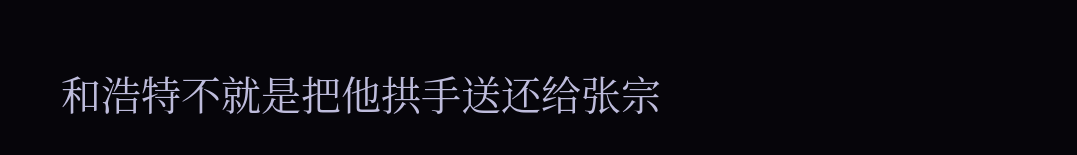和浩特不就是把他拱手送还给张宗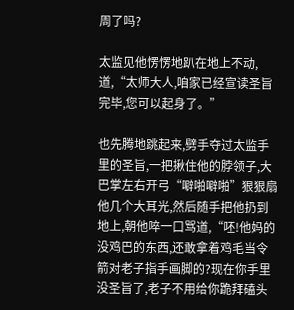周了吗?

太监见他愣愣地趴在地上不动,道,“太师大人,咱家已经宣读圣旨完毕,您可以起身了。”

也先腾地跳起来,劈手夺过太监手里的圣旨,一把揪住他的脖领子,大巴掌左右开弓“噼啪噼啪”狠狠扇他几个大耳光,然后随手把他扔到地上,朝他啐一口骂道,“呸!他妈的没鸡巴的东西,还敢拿着鸡毛当令箭对老子指手画脚的?现在你手里没圣旨了,老子不用给你跪拜磕头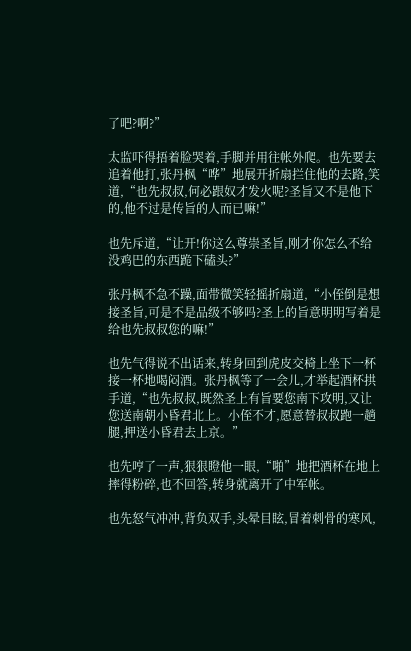了吧?啊?”

太监吓得捂着脸哭着,手脚并用往帐外爬。也先要去追着他打,张丹枫“哗”地展开折扇拦住他的去路,笑道,“也先叔叔,何必跟奴才发火呢?圣旨又不是他下的,他不过是传旨的人而已嘛!”

也先斥道,“让开!你这么尊崇圣旨,刚才你怎么不给没鸡巴的东西跪下磕头?”

张丹枫不急不躁,面带微笑轻摇折扇道,“小侄倒是想接圣旨,可是不是品级不够吗?圣上的旨意明明写着是给也先叔叔您的嘛!”

也先气得说不出话来,转身回到虎皮交椅上坐下一杯接一杯地喝闷酒。张丹枫等了一会儿,才举起酒杯拱手道,“也先叔叔,既然圣上有旨要您南下攻明,又让您送南朝小昏君北上。小侄不才,愿意替叔叔跑一趟腿,押送小昏君去上京。”

也先哼了一声,狠狠瞪他一眼,“啪”地把酒杯在地上摔得粉碎,也不回答,转身就离开了中军帐。

也先怒气冲冲,背负双手,头晕目眩,冒着刺骨的寒风,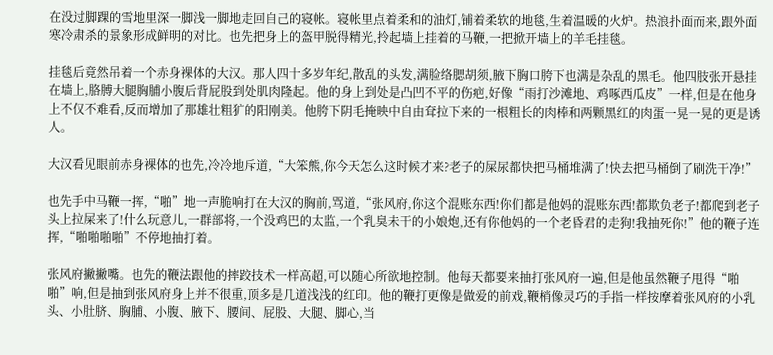在没过脚踝的雪地里深一脚浅一脚地走回自己的寝帐。寝帐里点着柔和的油灯,铺着柔软的地毯,生着温暖的火炉。热浪扑面而来,跟外面寒冷肃杀的景象形成鲜明的对比。也先把身上的盔甲脱得精光,拎起墙上挂着的马鞭,一把掀开墙上的羊毛挂毯。

挂毯后竟然吊着一个赤身裸体的大汉。那人四十多岁年纪,散乱的头发,满脸络腮胡须,腋下胸口胯下也满是杂乱的黑毛。他四肢张开悬挂在墙上,胳膊大腿胸脯小腹后背屁股到处肌肉隆起。他的身上到处是凸凹不平的伤疤,好像“雨打沙滩地、鸡啄西瓜皮”一样,但是在他身上不仅不难看,反而增加了那雄壮粗犷的阳刚美。他胯下阴毛掩映中自由耷拉下来的一根粗长的肉棒和两颗黑红的肉蛋一晃一晃的更是诱人。

大汉看见眼前赤身裸体的也先,冷冷地斥道,“大笨熊,你今天怎么这时候才来?老子的屎尿都快把马桶堆满了!快去把马桶倒了刷洗干净!”

也先手中马鞭一挥,“啪”地一声脆响打在大汉的胸前,骂道,“张风府,你这个混账东西!你们都是他妈的混账东西!都欺负老子!都爬到老子头上拉屎来了!什么玩意儿,一群部将,一个没鸡巴的太监,一个乳臭未干的小娘炮,还有你他妈的一个老昏君的走狗!我抽死你!”他的鞭子连挥,“啪啪啪啪”不停地抽打着。

张风府撇撇嘴。也先的鞭法跟他的摔跤技术一样高超,可以随心所欲地控制。他每天都要来抽打张风府一遍,但是他虽然鞭子甩得“啪啪”响,但是抽到张风府身上并不很重,顶多是几道浅浅的红印。他的鞭打更像是做爱的前戏,鞭梢像灵巧的手指一样按摩着张风府的小乳头、小肚脐、胸脯、小腹、腋下、腰间、屁股、大腿、脚心,当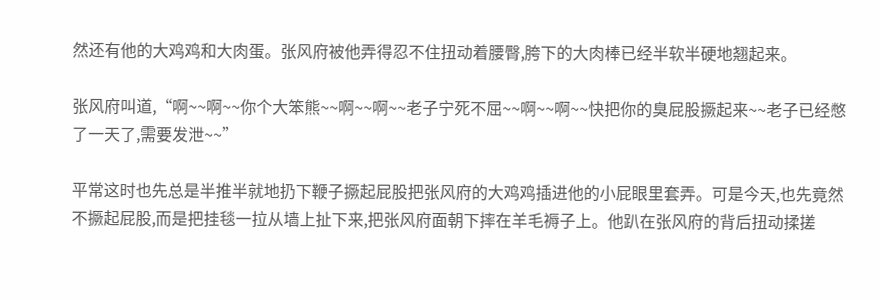然还有他的大鸡鸡和大肉蛋。张风府被他弄得忍不住扭动着腰臀,胯下的大肉棒已经半软半硬地翘起来。

张风府叫道,“啊~~啊~~你个大笨熊~~啊~~啊~~老子宁死不屈~~啊~~啊~~快把你的臭屁股撅起来~~老子已经憋了一天了,需要发泄~~”

平常这时也先总是半推半就地扔下鞭子撅起屁股把张风府的大鸡鸡插进他的小屁眼里套弄。可是今天,也先竟然不撅起屁股,而是把挂毯一拉从墙上扯下来,把张风府面朝下摔在羊毛褥子上。他趴在张风府的背后扭动揉搓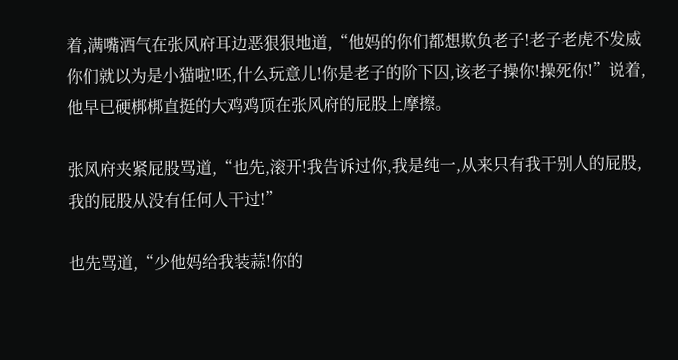着,满嘴酒气在张风府耳边恶狠狠地道,“他妈的你们都想欺负老子!老子老虎不发威你们就以为是小猫啦!呸,什么玩意儿!你是老子的阶下囚,该老子操你!操死你!”说着,他早已硬梆梆直挺的大鸡鸡顶在张风府的屁股上摩擦。

张风府夹紧屁股骂道,“也先,滚开!我告诉过你,我是纯一,从来只有我干别人的屁股,我的屁股从没有任何人干过!”

也先骂道,“少他妈给我装蒜!你的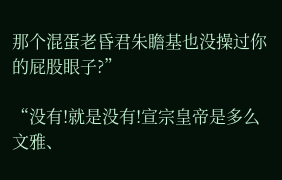那个混蛋老昏君朱瞻基也没操过你的屁股眼子?”

“没有!就是没有!宣宗皇帝是多么文雅、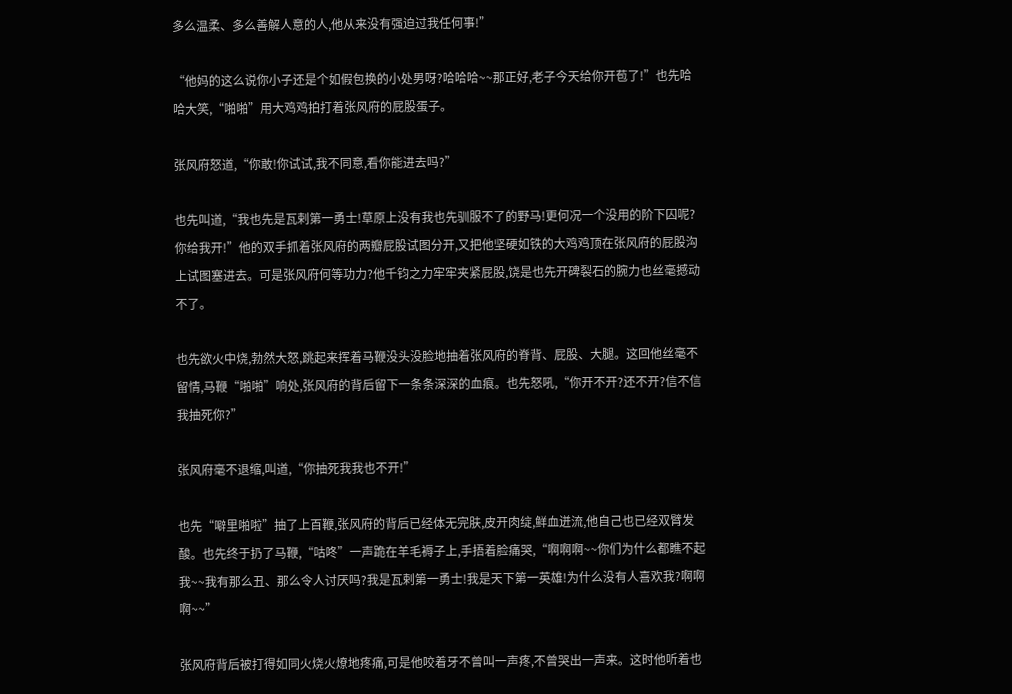多么温柔、多么善解人意的人,他从来没有强迫过我任何事!”

“他妈的这么说你小子还是个如假包换的小处男呀?哈哈哈~~那正好,老子今天给你开苞了!”也先哈哈大笑,“啪啪”用大鸡鸡拍打着张风府的屁股蛋子。

张风府怒道,“你敢!你试试,我不同意,看你能进去吗?”

也先叫道,“我也先是瓦剌第一勇士!草原上没有我也先驯服不了的野马!更何况一个没用的阶下囚呢?你给我开!”他的双手抓着张风府的两瓣屁股试图分开,又把他坚硬如铁的大鸡鸡顶在张风府的屁股沟上试图塞进去。可是张风府何等功力?他千钧之力牢牢夹紧屁股,饶是也先开碑裂石的腕力也丝毫撼动不了。

也先欲火中烧,勃然大怒,跳起来挥着马鞭没头没脸地抽着张风府的脊背、屁股、大腿。这回他丝毫不留情,马鞭“啪啪”响处,张风府的背后留下一条条深深的血痕。也先怒吼,“你开不开?还不开?信不信我抽死你?”

张风府毫不退缩,叫道,“你抽死我我也不开!”

也先“噼里啪啦”抽了上百鞭,张风府的背后已经体无完肤,皮开肉绽,鲜血迸流,他自己也已经双臂发酸。也先终于扔了马鞭,“咕咚”一声跪在羊毛褥子上,手捂着脸痛哭,“啊啊啊~~你们为什么都瞧不起我~~我有那么丑、那么令人讨厌吗?我是瓦剌第一勇士!我是天下第一英雄!为什么没有人喜欢我?啊啊啊~~”

张风府背后被打得如同火烧火燎地疼痛,可是他咬着牙不曾叫一声疼,不曾哭出一声来。这时他听着也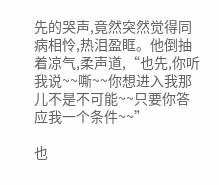先的哭声,竟然突然觉得同病相怜,热泪盈眶。他倒抽着凉气,柔声道,“也先,你听我说~~嘶~~你想进入我那儿不是不可能~~只要你答应我一个条件~~”

也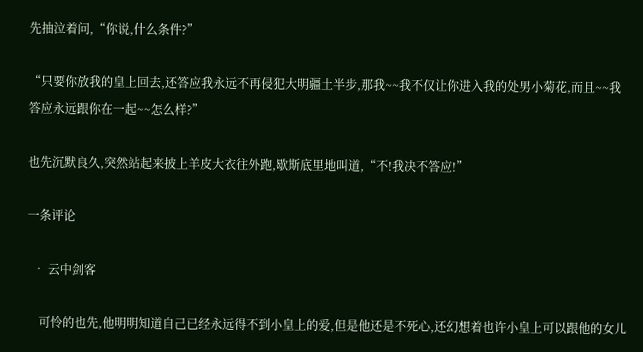先抽泣着问,“你说,什么条件?”

“只要你放我的皇上回去,还答应我永远不再侵犯大明疆土半步,那我~~我不仅让你进入我的处男小菊花,而且~~我答应永远跟你在一起~~怎么样?”

也先沉默良久,突然站起来披上羊皮大衣往外跑,歇斯底里地叫道,“不!我决不答应!”

一条评论

  • 云中剑客

    可怜的也先,他明明知道自己已经永远得不到小皇上的爱,但是他还是不死心,还幻想着也许小皇上可以跟他的女儿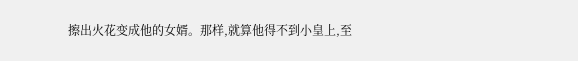擦出火花变成他的女婿。那样,就算他得不到小皇上,至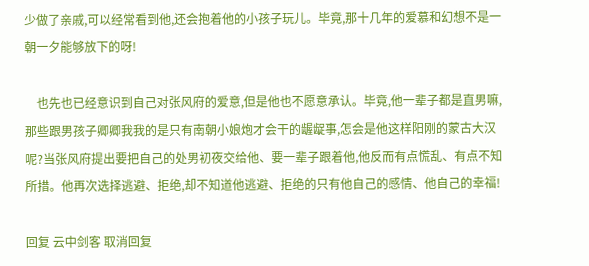少做了亲戚,可以经常看到他,还会抱着他的小孩子玩儿。毕竟,那十几年的爱慕和幻想不是一朝一夕能够放下的呀!

    也先也已经意识到自己对张风府的爱意,但是他也不愿意承认。毕竟,他一辈子都是直男嘛,那些跟男孩子卿卿我我的是只有南朝小娘炮才会干的龌龊事,怎会是他这样阳刚的蒙古大汉呢?当张风府提出要把自己的处男初夜交给他、要一辈子跟着他,他反而有点慌乱、有点不知所措。他再次选择逃避、拒绝,却不知道他逃避、拒绝的只有他自己的感情、他自己的幸福!

回复 云中剑客 取消回复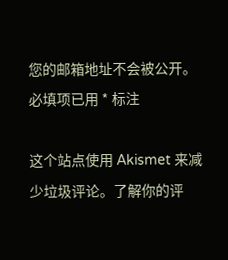您的邮箱地址不会被公开。 必填项已用 * 标注

这个站点使用 Akismet 来减少垃圾评论。了解你的评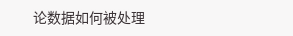论数据如何被处理